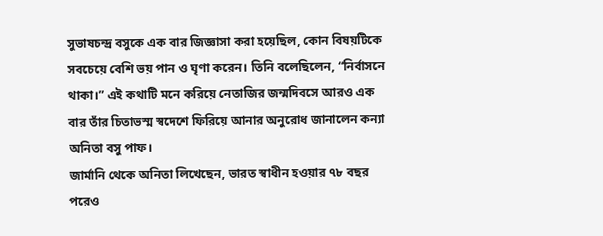সুভাষচন্দ্র বসুকে এক বার জিজ্ঞাসা করা হয়েছিল, কোন বিষয়টিকে সবচেয়ে বেশি ভয় পান ও ঘৃণা করেন। তিনি বলেছিলেন, “নির্বাসনে থাকা।” এই কথাটি মনে করিয়ে নেতাজির জন্মদিবসে আরও এক বার তাঁর চিতাভস্ম স্বদেশে ফিরিয়ে আনার অনুরোধ জানালেন কন্যা অনিতা বসু পাফ।
জার্মানি থেকে অনিতা লিখেছেন, ভারত স্বাধীন হওয়ার ৭৮ বছর পরেও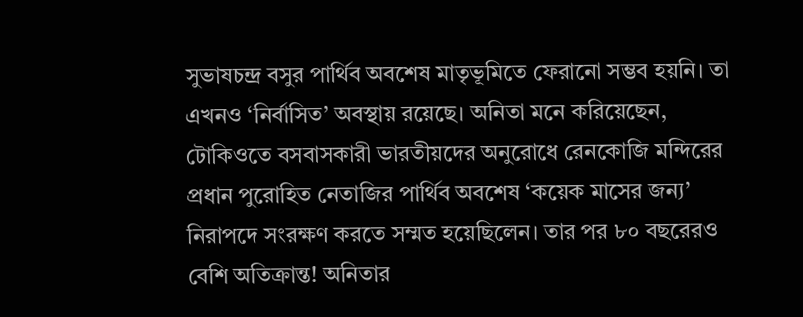সুভাষচন্দ্র বসুর পার্থিব অবশেষ মাতৃভূমিতে ফেরানো সম্ভব হয়নি। তা এখনও ‘নির্বাসিত’ অবস্থায় রয়েছে। অনিতা মনে করিয়েছেন, টোকিওতে বসবাসকারী ভারতীয়দের অনুরোধে রেনকোজি মন্দিরের প্রধান পুরোহিত নেতাজির পার্থিব অবশেষ ‘কয়েক মাসের জন্য’ নিরাপদে সংরক্ষণ করতে সম্মত হয়েছিলেন। তার পর ৮০ বছরেরও বেশি অতিক্রান্ত! অনিতার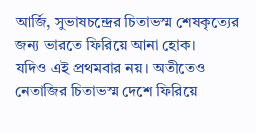আর্জি, সুভাষচন্দ্রের চিতাভস্ম শেষকৃত্যের জন্য ভারতে ফিরিয়ে আনা হোক।
যদিও এই প্রথমবার নয়। অতীতেও নেতাজির চিতাভস্ম দেশে ফিরিয়ে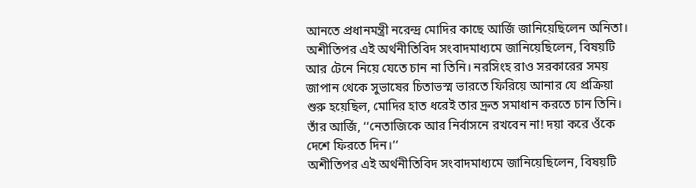আনতে প্রধানমন্ত্রী নরেন্দ্র মোদির কাছে আর্জি জানিয়েছিলেন অনিতা। অশীতিপর এই অর্থনীতিবিদ সংবাদমাধ্যমে জানিয়েছিলেন, বিষয়টি আর টেনে নিয়ে যেতে চান না তিনি। নরসিংহ রাও সরকারের সময় জাপান থেকে সুভাষের চিতাভস্ম ভারতে ফিরিয়ে আনার যে প্রক্রিয়া শুরু হয়েছিল, মোদির হাত ধরেই তার দ্রুত সমাধান করতে চান তিনি। তাঁর আর্জি, ‘‘নেতাজিকে আর নির্বাসনে রখবেন না! দয়া করে ওঁকে দেশে ফিরতে দিন।’’
অশীতিপর এই অর্থনীতিবিদ সংবাদমাধ্যমে জানিয়েছিলেন, বিষয়টি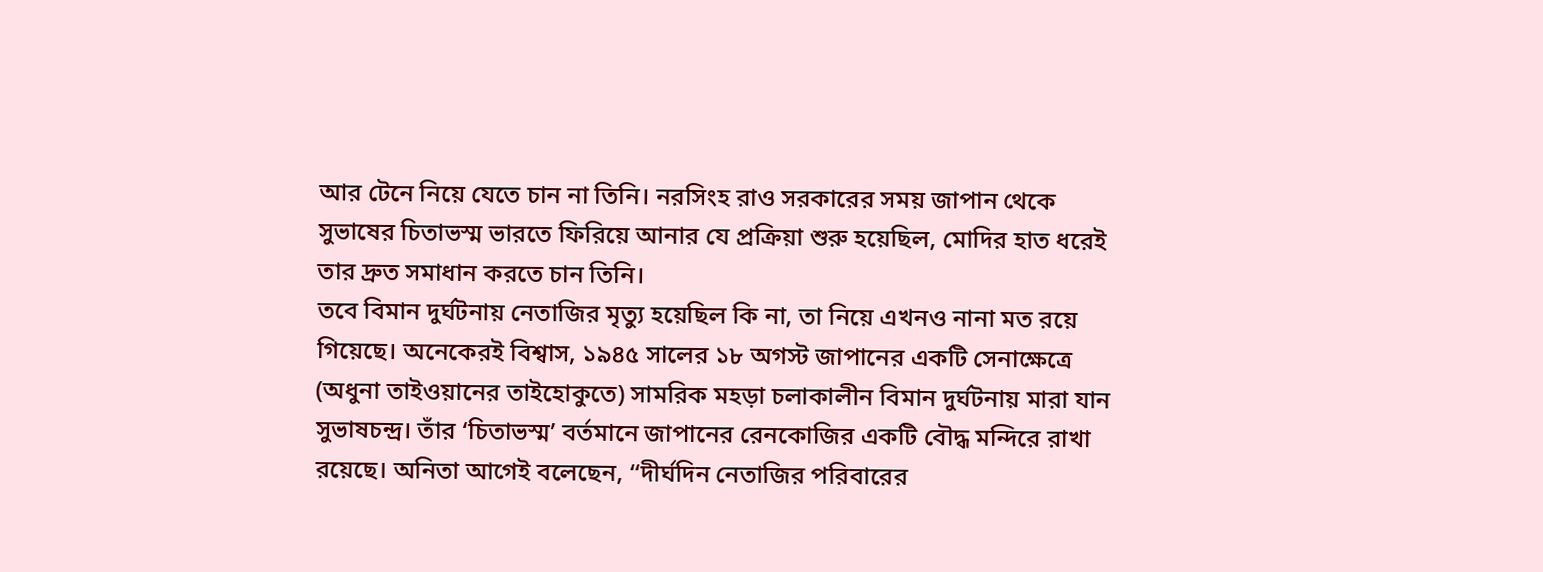আর টেনে নিয়ে যেতে চান না তিনি। নরসিংহ রাও সরকারের সময় জাপান থেকে সুভাষের চিতাভস্ম ভারতে ফিরিয়ে আনার যে প্রক্রিয়া শুরু হয়েছিল, মোদির হাত ধরেই তার দ্রুত সমাধান করতে চান তিনি।
তবে বিমান দুর্ঘটনায় নেতাজির মৃত্যু হয়েছিল কি না, তা নিয়ে এখনও নানা মত রয়ে গিয়েছে। অনেকেরই বিশ্বাস, ১৯৪৫ সালের ১৮ অগস্ট জাপানের একটি সেনাক্ষেত্রে (অধুনা তাইওয়ানের তাইহোকুতে) সামরিক মহড়া চলাকালীন বিমান দুর্ঘটনায় মারা যান সুভাষচন্দ্র। তাঁর ‘চিতাভস্ম’ বর্তমানে জাপানের রেনকোজির একটি বৌদ্ধ মন্দিরে রাখা রয়েছে। অনিতা আগেই বলেছেন, ‘‘দীর্ঘদিন নেতাজির পরিবারের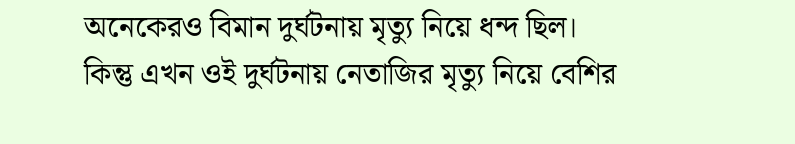অনেকেরও বিমান দুর্ঘটনায় মৃত্যু নিয়ে ধন্দ ছিল। কিন্তু এখন ওই দুর্ঘটনায় নেতাজির মৃত্যু নিয়ে বেশির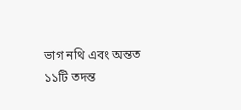ভাগ নথি এবং অন্তত ১১টি তদন্ত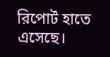রিপোর্ট হাতে এসেছে।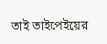তাই তাইপেইয়ের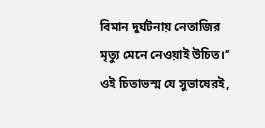বিমান দুর্ঘটনায় নেতাজির মৃত্যু মেনে নেওয়াই উচিত।’’ ওই চিতাভস্ম যে সুভাষেরই,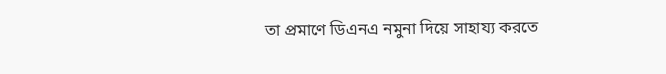তা প্রমাণে ডিএনএ নমুনা দিয়ে সাহায্য করতে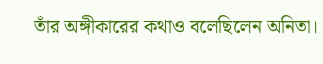তাঁর অঙ্গীকারের কথাও বলেছিলেন অনিতা।